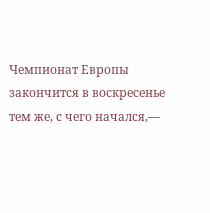Чемпионат Европы закончится в воскресенье тем же, с чего начался,—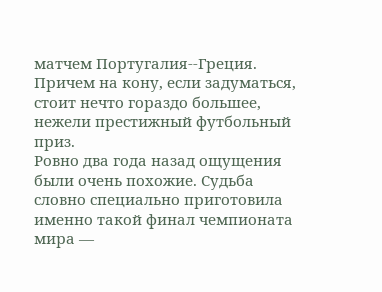матчем Португалия--Греция. Причем на кону, если задуматься, стоит нечто гораздо большее, нежели престижный футбольный приз.
Ровно два года назад ощущения были очень похожие. Судьба словно специально приготовила именно такой финал чемпионата мира —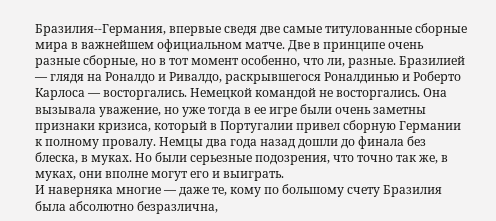Бразилия--Германия, впервые сведя две самые титулованные сборные мира в важнейшем официальном матче. Две в принципе очень разные сборные, но в тот момент особенно, что ли, разные. Бразилией — глядя на Роналдо и Ривалдо, раскрывшегося Роналдинью и Роберто Карлоса — восторгались. Немецкой командой не восторгались. Она вызывала уважение, но уже тогда в ее игре были очень заметны признаки кризиса, который в Португалии привел сборную Германии к полному провалу. Немцы два года назад дошли до финала без блеска, в муках. Но были серьезные подозрения, что точно так же, в муках, они вполне могут его и выиграть.
И наверняка многие — даже те, кому по большому счету Бразилия была абсолютно безразлична,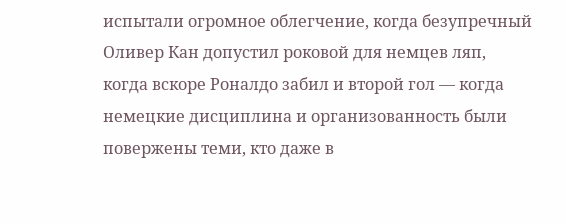испытали огромное облегчение, когда безупречный Оливер Кан допустил роковой для немцев ляп, когда вскоре Роналдо забил и второй гол — когда немецкие дисциплина и организованность были повержены теми, кто даже в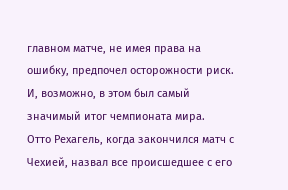главном матче, не имея права на ошибку, предпочел осторожности риск. И, возможно, в этом был самый значимый итог чемпионата мира.
Отто Рехагель, когда закончился матч с Чехией, назвал все происшедшее с его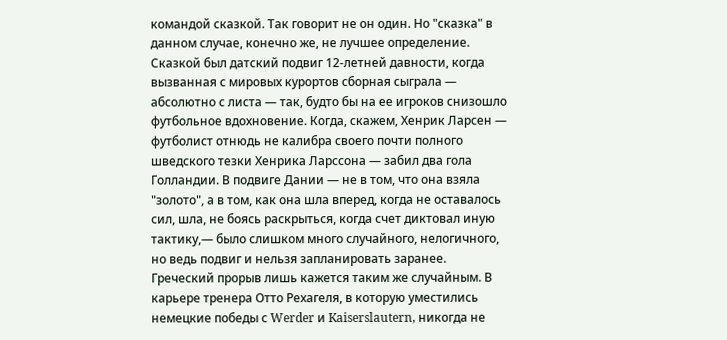командой сказкой. Так говорит не он один. Но "сказка" в данном случае, конечно же, не лучшее определение.
Сказкой был датский подвиг 12-летней давности, когда вызванная с мировых курортов сборная сыграла — абсолютно с листа — так, будто бы на ее игроков снизошло футбольное вдохновение. Когда, скажем, Хенрик Ларсен — футболист отнюдь не калибра своего почти полного шведского тезки Хенрика Ларссона — забил два гола Голландии. В подвиге Дании — не в том, что она взяла "золото", а в том, как она шла вперед, когда не оставалось сил, шла, не боясь раскрыться, когда счет диктовал иную тактику,— было слишком много случайного, нелогичного, но ведь подвиг и нельзя запланировать заранее.
Греческий прорыв лишь кажется таким же случайным. В карьере тренера Отто Рехагеля, в которую уместились немецкие победы с Werder и Kaiserslautern, никогда не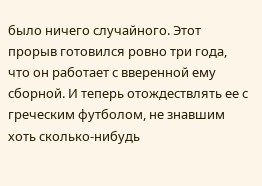было ничего случайного. Этот прорыв готовился ровно три года, что он работает с вверенной ему сборной. И теперь отождествлять ее с греческим футболом, не знавшим хоть сколько-нибудь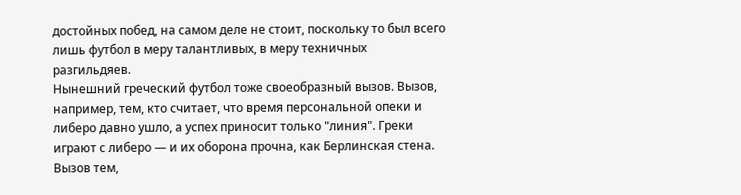достойных побед, на самом деле не стоит, поскольку то был всего лишь футбол в меру талантливых, в меру техничных разгильдяев.
Нынешний греческий футбол тоже своеобразный вызов. Вызов, например, тем, кто считает, что время персональной опеки и либеро давно ушло, а успех приносит только "линия". Греки играют с либеро — и их оборона прочна, как Берлинская стена. Вызов тем,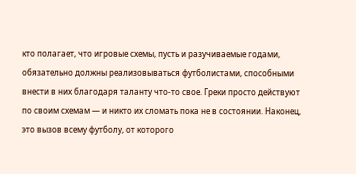кто полагает, что игровые схемы, пусть и разучиваемые годами, обязательно должны реализовываться футболистами, способными внести в них благодаря таланту что-то свое. Греки просто действуют по своим схемам — и никто их сломать пока не в состоянии. Наконец, это вызов всему футболу, от которого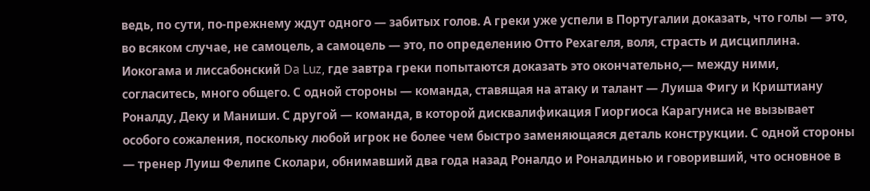ведь, по сути, по-прежнему ждут одного — забитых голов. А греки уже успели в Португалии доказать, что голы — это, во всяком случае, не самоцель, а самоцель — это, по определению Отто Рехагеля, воля, страсть и дисциплина.
Иокогама и лиссабонский Da Luz, где завтра греки попытаются доказать это окончательно,— между ними, согласитесь, много общего. С одной стороны — команда, ставящая на атаку и талант — Луиша Фигу и Криштиану Роналду, Деку и Маниши. С другой — команда, в которой дисквалификация Гиоргиоса Карагуниса не вызывает особого сожаления, поскольку любой игрок не более чем быстро заменяющаяся деталь конструкции. С одной стороны — тренер Луиш Фелипе Сколари, обнимавший два года назад Роналдо и Роналдинью и говоривший, что основное в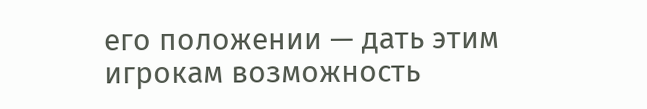его положении — дать этим игрокам возможность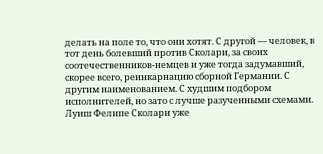делать на поле то, что они хотят. С другой — человек, в тот день болевший против Сколари, за своих соотечественников-немцев и уже тогда задумавший, скорее всего, реинкарнацию сборной Германии. С другим наименованием. С худшим подбором исполнителей, но зато с лучше разученными схемами.
Луиш Фелипе Сколари уже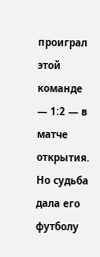проиграл этой команде — 1:2 — в матче открытия. Но судьба дала его футболу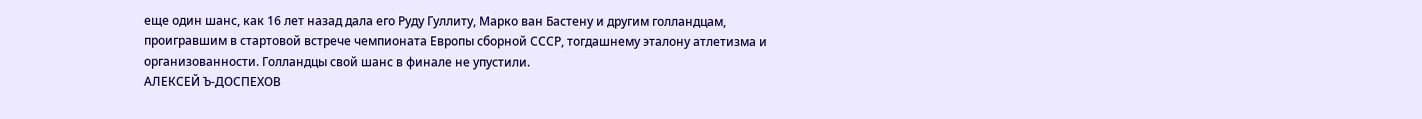еще один шанс, как 16 лет назад дала его Руду Гуллиту, Марко ван Бастену и другим голландцам, проигравшим в стартовой встрече чемпионата Европы сборной СССР, тогдашнему эталону атлетизма и организованности. Голландцы свой шанс в финале не упустили.
АЛЕКСЕЙ Ъ-ДОСПЕХОВ